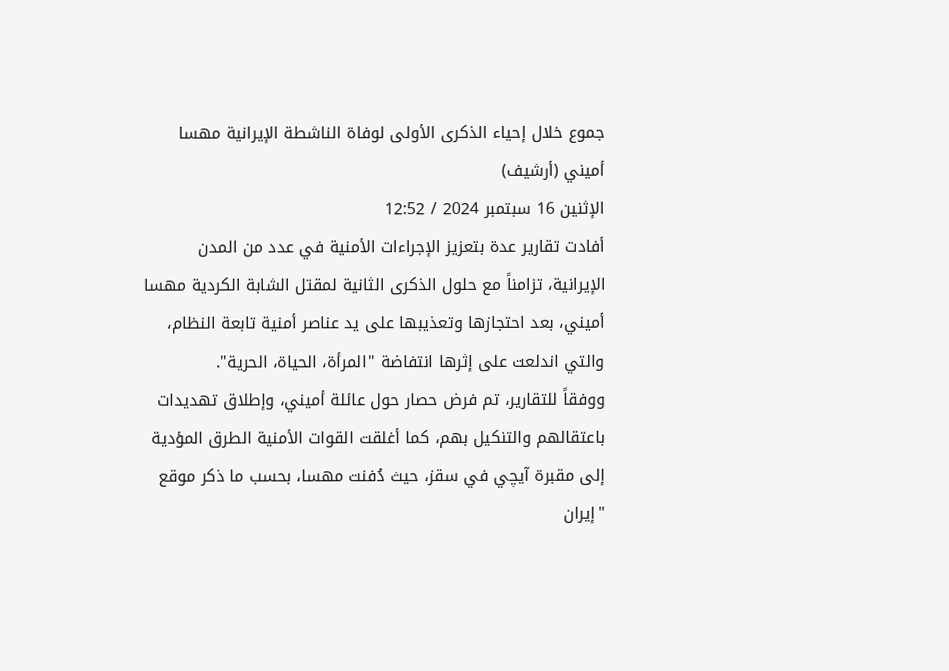جموع خلال إحياء الذكرى الأولى لوفاة الناشطة الإيرانية مهسا أميني (أرشيف)
الإثنين 16 سبتمبر 2024 / 12:52
أفادت تقارير عدة بتعزيز الإجراءات الأمنية في عدد من المدن الإيرانية، تزامناً مع حلول الذكرى الثانية لمقتل الشابة الكردية مهسا أميني، بعد احتجازها وتعذيبها على يد عناصر أمنية تابعة النظام، والتي اندلعت على إثرها انتفاضة "المرأة، الحياة، الحرية".
ووفقاً للتقارير، تم فرض حصار حول عائلة أميني، وإطلاق تهديدات باعتقالهم والتنكيل بهم، كما أغلقت القوات الأمنية الطرق المؤدية إلى مقبرة آيچي في سقز، حيث دُفنت مهسا، بحسب ما ذكر موقع "إيران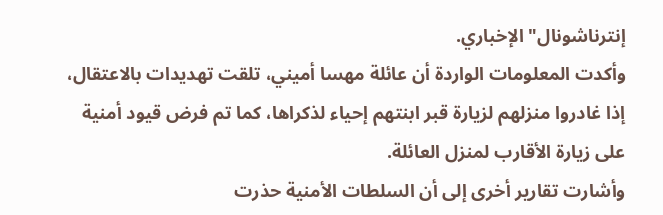إنترناشونال" الإخباري.
وأكدت المعلومات الواردة أن عائلة مهسا أميني، تلقت تهديدات بالاعتقال، إذا غادروا منزلهم لزيارة قبر ابنتهم إحياء لذكراها، كما تم فرض قيود أمنية على زيارة الأقارب لمنزل العائلة.
وأشارت تقارير أخرى إلى أن السلطات الأمنية حذرت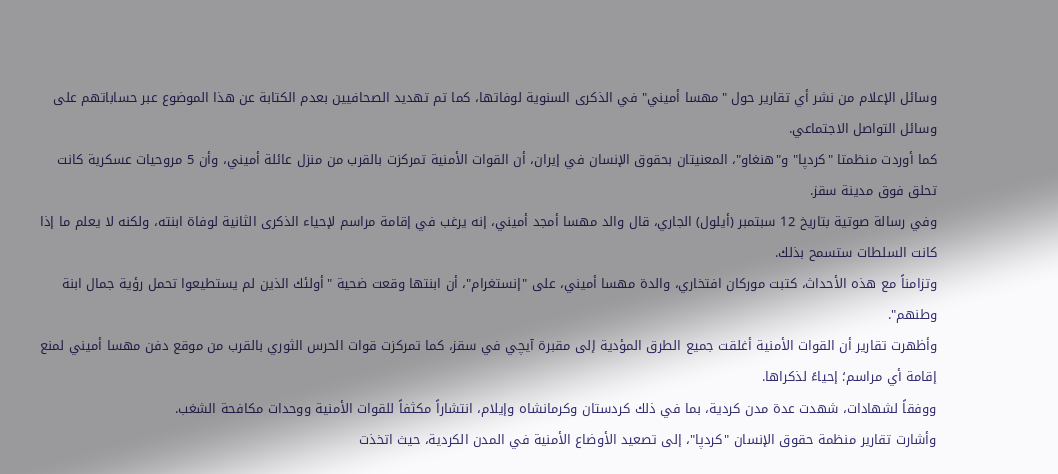وسائل الإعلام من نشر أي تقارير حول "مهسا أميني" في الذكرى السنوية لوفاتها، كما تم تهديد الصحافيين بعدم الكتابة عن هذا الموضوع عبر حساباتهم على وسائل التواصل الاجتماعي.
كما أوردت منظمتا "كردپا" و"هنغاو"، المعنيتان بحقوق الإنسان في إيران، أن القوات الأمنية تمركزت بالقرب من منزل عائلة أميني، وأن 5 مروحيات عسكرية كانت تحلق فوق مدينة سقز.
وفي رسالة صوتية بتاريخ 12 سبتمبر (أيلول) الجاري، قال والد مهسا أمجد أميني، إنه يرغب في إقامة مراسم لإحياء الذكرى الثانية لوفاة ابنته، ولكنه لا يعلم ما إذا كانت السلطات ستسمح بذلك.
وتزامناً مع هذه الأحداث، كتبت موركان افتخاري، والدة مهسا أميني، على "إنستغرام"، أن ابنتها وقعت ضحية "أولئك الذين لم يستطيعوا تحمل رؤية جمال ابنة وطنهم".
وأظهرت تقارير أن القوات الأمنية أغلقت جميع الطرق المؤدية إلى مقبرة آيچي في سقز، كما تمركزت قوات الحرس الثوري بالقرب من موقع دفن مهسا أميني لمنع إقامة أي مراسم؛ إحياءً لذكراها.
ووفقاً لشهادات، شهدت عدة مدن كردية، بما في ذلك كردستان وكرمانشاه وإيلام، انتشاراً مكثفاً للقوات الأمنية ووحدات مكافحة الشغب.
وأشارت تقارير منظمة حقوق الإنسان "كردپا"، إلى تصعيد الأوضاع الأمنية في المدن الكردية، حيث اتخذت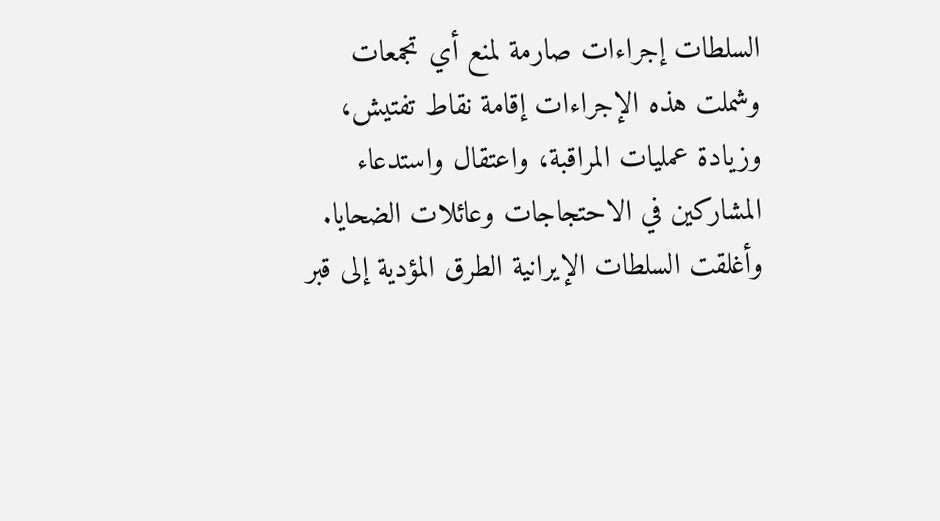السلطات إجراءات صارمة لمنع أي تجمعات وشملت هذه الإجراءات إقامة نقاط تفتيش، وزيادة عمليات المراقبة، واعتقال واستدعاء المشاركين في الاحتجاجات وعائلات الضحايا.
وأغلقت السلطات الإيرانية الطرق المؤدية إلى قبر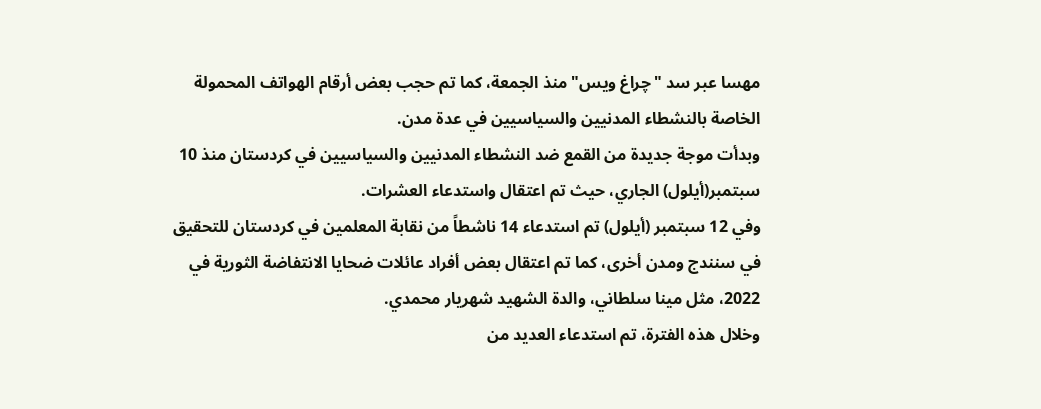مهسا عبر سد "چراغ ويس" منذ الجمعة، كما تم حجب بعض أرقام الهواتف المحمولة الخاصة بالنشطاء المدنيين والسياسيين في عدة مدن.
وبدأت موجة جديدة من القمع ضد النشطاء المدنيين والسياسيين في كردستان منذ 10 سبتمبر(أيلول) الجاري، حيث تم اعتقال واستدعاء العشرات.
وفي 12 سبتمبر (أيلول) تم استدعاء 14 ناشطاً من نقابة المعلمين في كردستان للتحقيق في سنندج ومدن أخرى، كما تم اعتقال بعض أفراد عائلات ضحايا الانتفاضة الثورية في 2022، مثل مينا سلطاني، والدة الشهيد شهريار محمدي.
وخلال هذه الفترة، تم استدعاء العديد من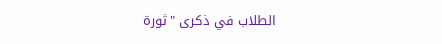الطلاب في ذكرى "ثورة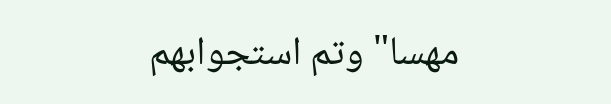مهسا" وتم استجوابهم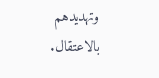وتهديدهم بالاعتقال.